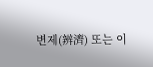변제(辨濟) 또는 이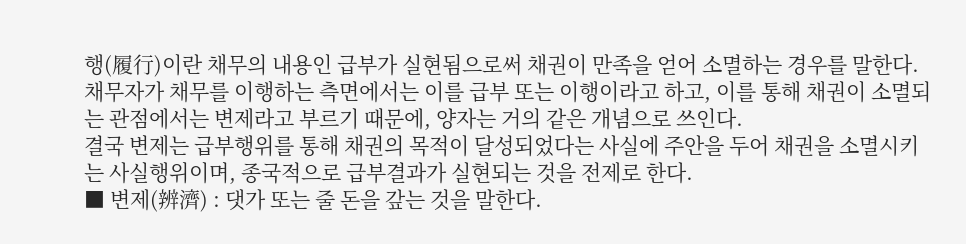행(履行)이란 채무의 내용인 급부가 실현됨으로써 채권이 만족을 얻어 소멸하는 경우를 말한다. 채무자가 채무를 이행하는 측면에서는 이를 급부 또는 이행이라고 하고, 이를 통해 채권이 소멸되는 관점에서는 변제라고 부르기 때문에, 양자는 거의 같은 개념으로 쓰인다.
결국 변제는 급부행위를 통해 채권의 목적이 달성되었다는 사실에 주안을 두어 채권을 소멸시키는 사실행위이며, 종국적으로 급부결과가 실현되는 것을 전제로 한다.
■ 변제(辨濟) : 댓가 또는 줄 돈을 갚는 것을 말한다.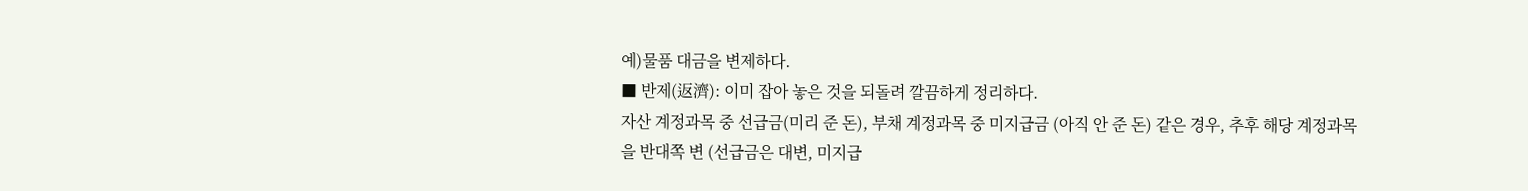예)물품 대금을 변제하다.
■ 반제(返濟): 이미 잡아 놓은 것을 되돌려 깔끔하게 정리하다.
자산 계정과목 중 선급금(미리 준 돈), 부채 계정과목 중 미지급금 (아직 안 준 돈) 같은 경우, 추후 해당 계정과목을 반대쪽 변 (선급금은 대변, 미지급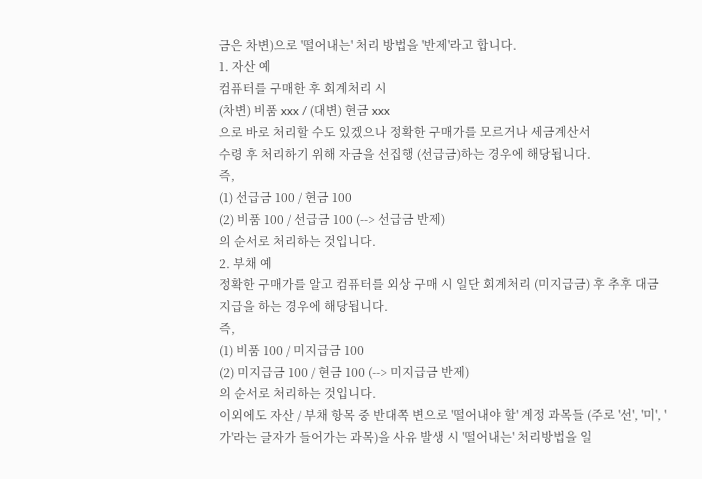금은 차변)으로 '떨어내는' 처리 방법을 '반제'라고 합니다.
1. 자산 예
컴퓨터를 구매한 후 회계처리 시
(차변) 비품 xxx / (대변) 현금 xxx
으로 바로 처리할 수도 있겠으나 정확한 구매가를 모르거나 세금계산서
수령 후 처리하기 위해 자금을 선집행 (선급금)하는 경우에 해당됩니다.
즉,
(1) 선급금 100 / 현금 100
(2) 비품 100 / 선급금 100 (--> 선급금 반제)
의 순서로 처리하는 것입니다.
2. 부채 예
정확한 구매가를 알고 컴퓨터를 외상 구매 시 일단 회계처리 (미지급금) 후 추후 대금 지급을 하는 경우에 해당됩니다.
즉,
(1) 비품 100 / 미지급금 100
(2) 미지급금 100 / 현금 100 (--> 미지급금 반제)
의 순서로 처리하는 것입니다.
이외에도 자산 / 부채 항목 중 반대쪽 변으로 '떨어내야 할' 계정 과목들 (주로 '선', '미', '가'라는 글자가 들어가는 과목)을 사유 발생 시 '떨어내는' 처리방법을 일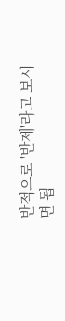반적으로 '반제'라고 보시면 됩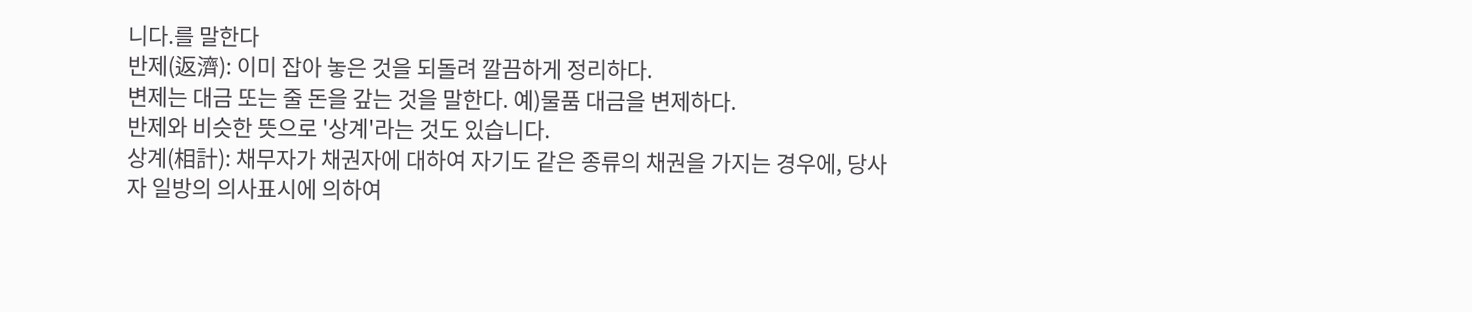니다.를 말한다
반제(返濟): 이미 잡아 놓은 것을 되돌려 깔끔하게 정리하다.
변제는 대금 또는 줄 돈을 갚는 것을 말한다. 예)물품 대금을 변제하다.
반제와 비슷한 뜻으로 '상계'라는 것도 있습니다.
상계(相計): 채무자가 채권자에 대하여 자기도 같은 종류의 채권을 가지는 경우에, 당사자 일방의 의사표시에 의하여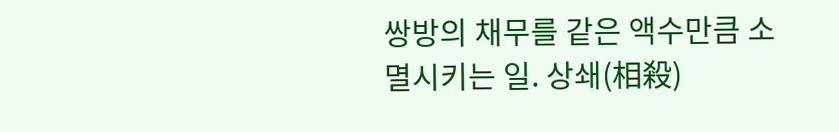쌍방의 채무를 같은 액수만큼 소멸시키는 일. 상쇄(相殺)